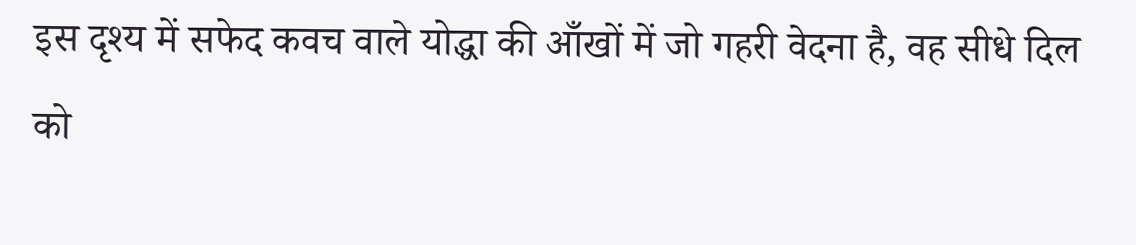इस दृश्य में सफेद कवच वाले योद्धा की आँखों में जो गहरी वेदना है, वह सीधे दिल को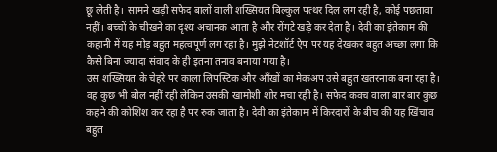छू लेती है। सामने खड़ी सफेद बालों वाली शख्सियत बिल्कुल पत्थर दिल लग रही है, कोई पछतावा नहीं। बच्चों के चीखने का दृश्य अचानक आता है और रोंगटे खड़े कर देता है। देवी का इंतेकाम की कहानी में यह मोड़ बहुत महत्वपूर्ण लग रहा है। मुझे नेटशॉर्ट ऐप पर यह देखकर बहुत अच्छा लगा कि कैसे बिना ज्यादा संवाद के ही इतना तनाव बनाया गया है।
उस शख्सियत के चेहरे पर काला लिपस्टिक और आँखों का मेकअप उसे बहुत खतरनाक बना रहा है। वह कुछ भी बोल नहीं रही लेकिन उसकी खामोशी शोर मचा रही है। सफेद कवच वाला बार बार कुछ कहने की कोशिश कर रहा है पर रुक जाता है। देवी का इंतेकाम में किरदारों के बीच की यह खिंचाव बहुत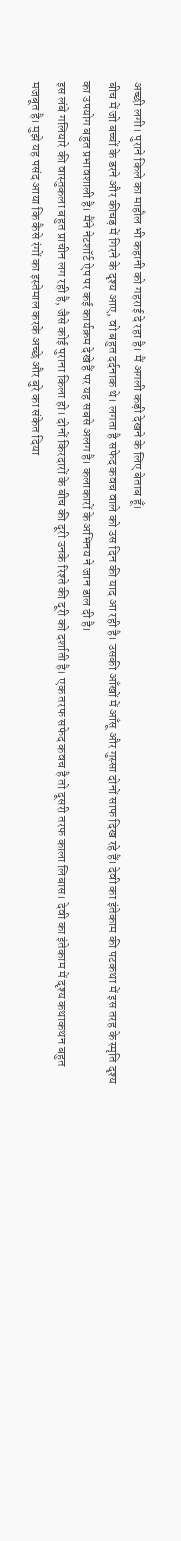अच्छी लगी। पुराने किले का माहौल भी कहानी को गहराई दे रहा है। मैं अगली कड़ी देखने के लिए बेताब हूँ।
बीच में जो बच्चों के डरने और कीचड़ में गिरने के दृश्य आए, वो बहुत दर्दनाक थे। लगता है सफेद कवच वाले को उस दिन की याद आ रही है। उसकी आँखों में आँसू और गुस्सा दोनों साफ दिख रहे हैं। देवी का इंतेकाम की पटकथा में इस तरह के स्मृति दृश्य का उपयोग बहुत प्रभावशाली है। मैंने नेटशॉर्ट ऐप पर कई कार्यक्रम देखे हैं पर यह सबसे अलग है। कलाकारों के अभिनय ने जान डाल दी है।
इस लंबे गलियारे की वास्तुकला बहुत प्राचीन लग रही है, जैसे कोई पुराना किला हो। दोनों किरदारों के बीच की दूरी उनके रिश्ते की दूरी को दर्शाती है। एक तरफ सफेद कवच है तो दूसरी तरफ काला लिबास। देवी का इंतेकाम में दृश्य कथाकथन बहुत मजबूत है। मुझे यह पसंद आया कि कैसे रंगों का इस्तेमाल करके अच्छे और बुरे का संकेत दिया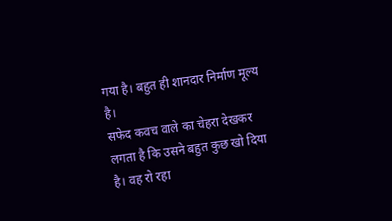गया है। बहुत ही शानदार निर्माण मूल्य है।
सफेद कवच वाले का चेहरा देखकर लगता है कि उसने बहुत कुछ खो दिया है। वह रो रहा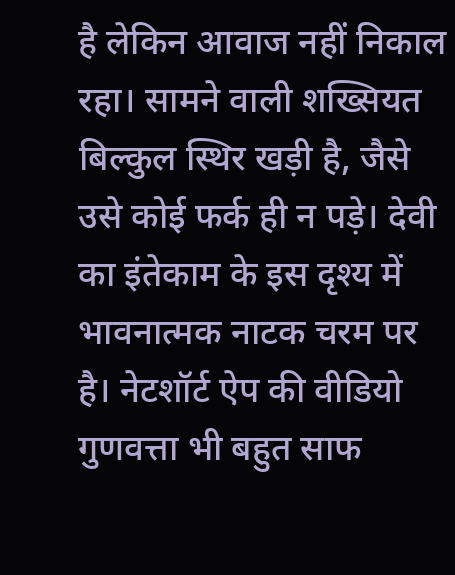है लेकिन आवाज नहीं निकाल रहा। सामने वाली शख्सियत बिल्कुल स्थिर खड़ी है, जैसे उसे कोई फर्क ही न पड़े। देवी का इंतेकाम के इस दृश्य में भावनात्मक नाटक चरम पर है। नेटशॉर्ट ऐप की वीडियो गुणवत्ता भी बहुत साफ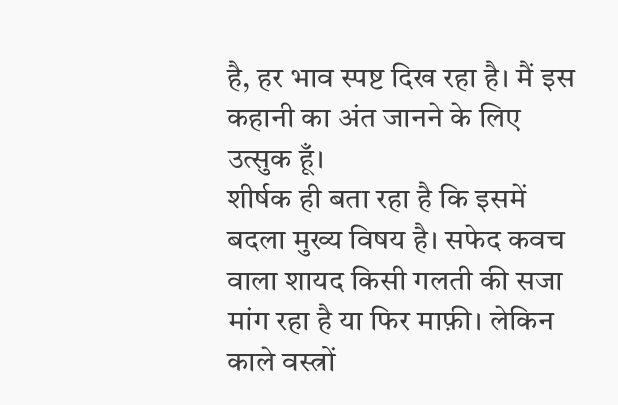है, हर भाव स्पष्ट दिख रहा है। मैं इस कहानी का अंत जानने के लिए उत्सुक हूँ।
शीर्षक ही बता रहा है कि इसमें बदला मुख्य विषय है। सफेद कवच वाला शायद किसी गलती की सजा मांग रहा है या फिर माफ़ी। लेकिन काले वस्त्रों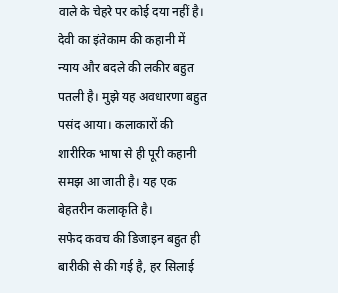वाले के चेहरे पर कोई दया नहीं है। देवी का इंतेकाम की कहानी में न्याय और बदले की लकीर बहुत पतली है। मुझे यह अवधारणा बहुत पसंद आया। कलाकारों की शारीरिक भाषा से ही पूरी कहानी समझ आ जाती है। यह एक बेहतरीन कलाकृति है।
सफेद कवच की डिजाइन बहुत ही बारीकी से की गई है, हर सिलाई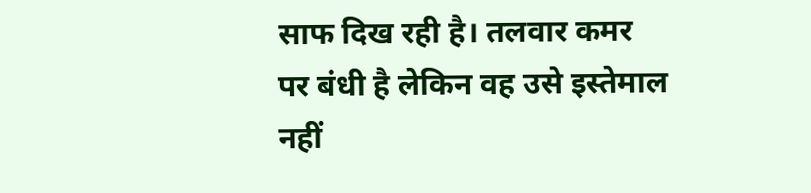साफ दिख रही है। तलवार कमर पर बंधी है लेकिन वह उसे इस्तेमाल नहीं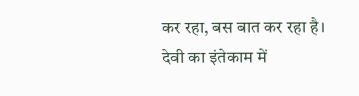कर रहा, बस बात कर रहा है। देवी का इंतेकाम में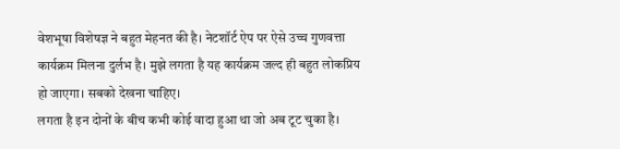वेशभूषा विशेषज्ञ ने बहुत मेहनत की है। नेटशॉर्ट ऐप पर ऐसे उच्च गुणवत्ता कार्यक्रम मिलना दुर्लभ है। मुझे लगता है यह कार्यक्रम जल्द ही बहुत लोकप्रिय हो जाएगा। सबको देखना चाहिए।
लगता है इन दोनों के बीच कभी कोई वादा हुआ था जो अब टूट चुका है।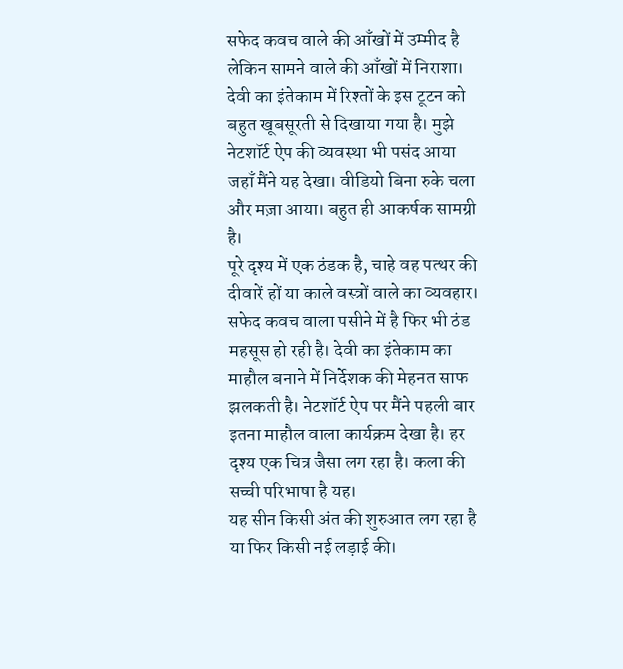सफेद कवच वाले की आँखों में उम्मीद है लेकिन सामने वाले की आँखों में निराशा। देवी का इंतेकाम में रिश्तों के इस टूटन को बहुत खूबसूरती से दिखाया गया है। मुझे नेटशॉर्ट ऐप की व्यवस्था भी पसंद आया जहाँ मैंने यह देखा। वीडियो बिना रुके चला और मज़ा आया। बहुत ही आकर्षक सामग्री है।
पूरे दृश्य में एक ठंडक है, चाहे वह पत्थर की दीवारें हों या काले वस्त्रों वाले का व्यवहार। सफेद कवच वाला पसीने में है फिर भी ठंड महसूस हो रही है। देवी का इंतेकाम का माहौल बनाने में निर्देशक की मेहनत साफ झलकती है। नेटशॉर्ट ऐप पर मैंने पहली बार इतना माहौल वाला कार्यक्रम देखा है। हर दृश्य एक चित्र जैसा लग रहा है। कला की सच्ची परिभाषा है यह।
यह सीन किसी अंत की शुरुआत लग रहा है या फिर किसी नई लड़ाई की।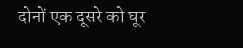दोनों एक दूसरे को घूर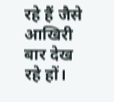रहे हैं जैसे आखिरी बार देख रहे हों।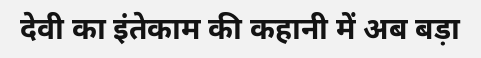देवी का इंतेकाम की कहानी में अब बड़ा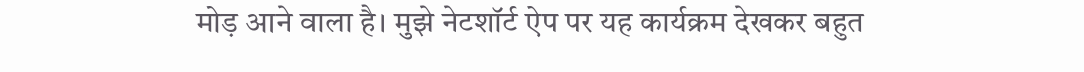मोड़ आने वाला है। मुझे नेटशॉर्ट ऐप पर यह कार्यक्रम देखकर बहुत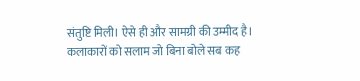संतुष्टि मिली। ऐसे ही और सामग्री की उम्मीद है। कलाकारों को सलाम जो बिना बोले सब कह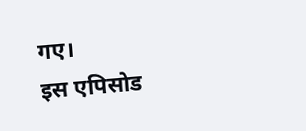गए।
इस एपिसोड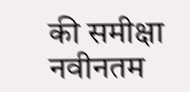की समीक्षा
नवीनतम